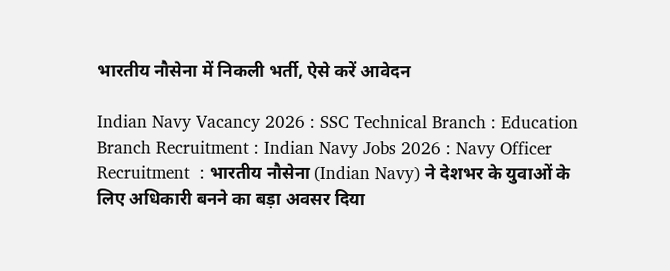भारतीय नौसेना में निकली भर्ती, ऐसे करें आवेदन

Indian Navy Vacancy 2026 : SSC Technical Branch : Education Branch Recruitment : Indian Navy Jobs 2026 : Navy Officer Recruitment  : भारतीय नौसेना (Indian Navy) ने देशभर के युवाओं के लिए अधिकारी बनने का बड़ा अवसर दिया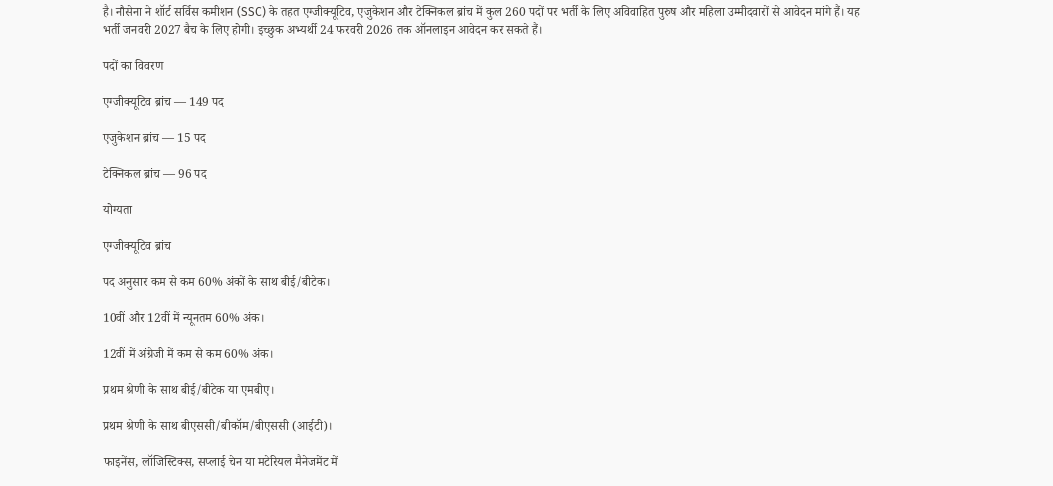है। नौसेना ने शॉर्ट सर्विस कमीशन (SSC) के तहत एग्जीक्यूटिव, एजुकेशन और टेक्निकल ब्रांच में कुल 260 पदों पर भर्ती के लिए अविवाहित पुरुष और महिला उम्मीदवारों से आवेदन मांगे हैं। यह भर्ती जनवरी 2027 बैच के लिए होगी। इच्छुक अभ्यर्थी 24 फरवरी 2026 तक ऑनलाइन आवेदन कर सकते हैं।

पदों का विवरण

एग्जीक्यूटिव ब्रांच — 149 पद

एजुकेशन ब्रांच — 15 पद

टेक्निकल ब्रांच — 96 पद

योग्यता

एग्जीक्यूटिव ब्रांच

पद अनुसार कम से कम 60% अंकों के साथ बीई/बीटेक।

10वीं और 12वीं में न्यूनतम 60% अंक।

12वीं में अंग्रेजी में कम से कम 60% अंक।

प्रथम श्रेणी के साथ बीई/बीटेक या एमबीए।

प्रथम श्रेणी के साथ बीएससी/बीकॉम/बीएससी (आईटी)।

फाइनेंस, लॉजिस्टिक्स, सप्लाई चेन या मटेरियल मैनेजमेंट में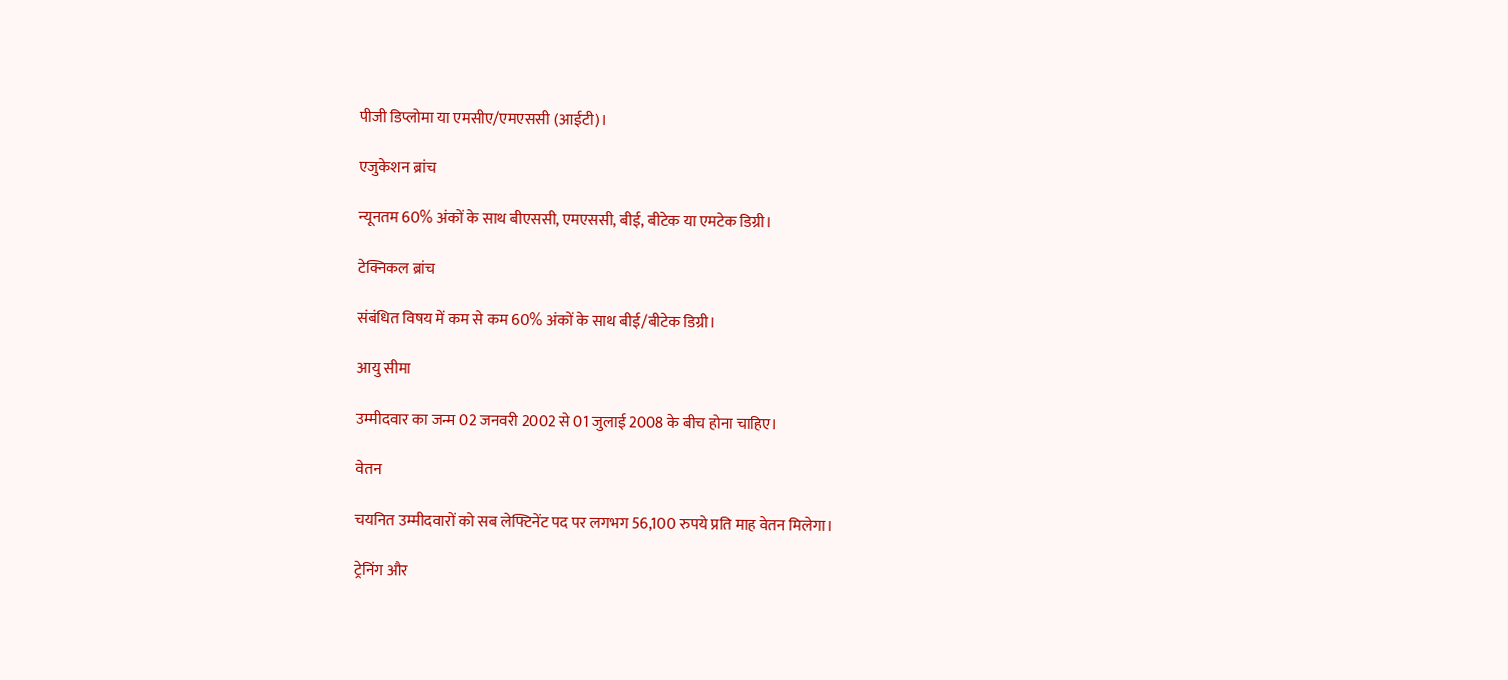पीजी डिप्लोमा या एमसीए/एमएससी (आईटी)।

एजुकेशन ब्रांच

न्यूनतम 60% अंकों के साथ बीएससी, एमएससी, बीई, बीटेक या एमटेक डिग्री।

टेक्निकल ब्रांच

संबंधित विषय में कम से कम 60% अंकों के साथ बीई/बीटेक डिग्री।

आयु सीमा

उम्मीदवार का जन्म 02 जनवरी 2002 से 01 जुलाई 2008 के बीच होना चाहिए।

वेतन

चयनित उम्मीदवारों को सब लेफ्टिनेंट पद पर लगभग 56,100 रुपये प्रति माह वेतन मिलेगा।

ट्रेनिंग और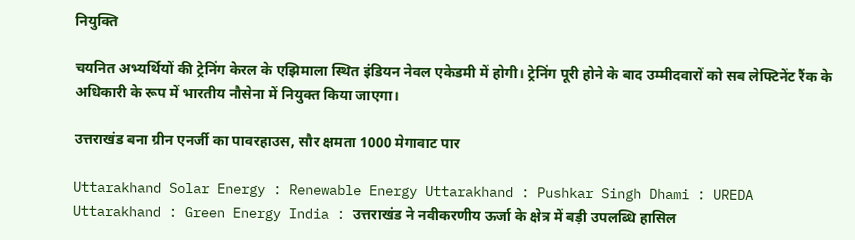नियुक्ति

चयनित अभ्यर्थियों की ट्रेनिंग केरल के एझिमाला स्थित इंडियन नेवल एकेडमी में होगी। ट्रेनिंग पूरी होने के बाद उम्मीदवारों को सब लेफ्टिनेंट रैंक के अधिकारी के रूप में भारतीय नौसेना में नियुक्त किया जाएगा।

उत्तराखंड बना ग्रीन एनर्जी का पावरहाउस, सौर क्षमता 1000 मेगावाट पार

Uttarakhand Solar Energy : Renewable Energy Uttarakhand : Pushkar Singh Dhami : UREDA Uttarakhand : Green Energy India : उत्तराखंड ने नवीकरणीय ऊर्जा के क्षेत्र में बड़ी उपलब्धि हासिल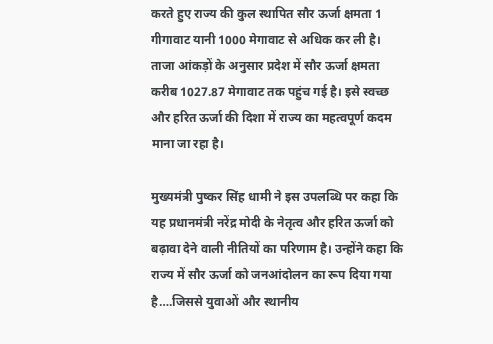करते हुए राज्य की कुल स्थापित सौर ऊर्जा क्षमता 1 गीगावाट यानी 1000 मेगावाट से अधिक कर ली है। ताजा आंकड़ों के अनुसार प्रदेश में सौर ऊर्जा क्षमता करीब 1027.87 मेगावाट तक पहुंच गई है। इसे स्वच्छ और हरित ऊर्जा की दिशा में राज्य का महत्वपूर्ण कदम माना जा रहा है।

मुख्यमंत्री पुष्कर सिंह धामी ने इस उपलब्धि पर कहा कि यह प्रधानमंत्री नरेंद्र मोदी के नेतृत्व और हरित ऊर्जा को बढ़ावा देने वाली नीतियों का परिणाम है। उन्होंने कहा कि राज्य में सौर ऊर्जा को जनआंदोलन का रूप दिया गया है….जिससे युवाओं और स्थानीय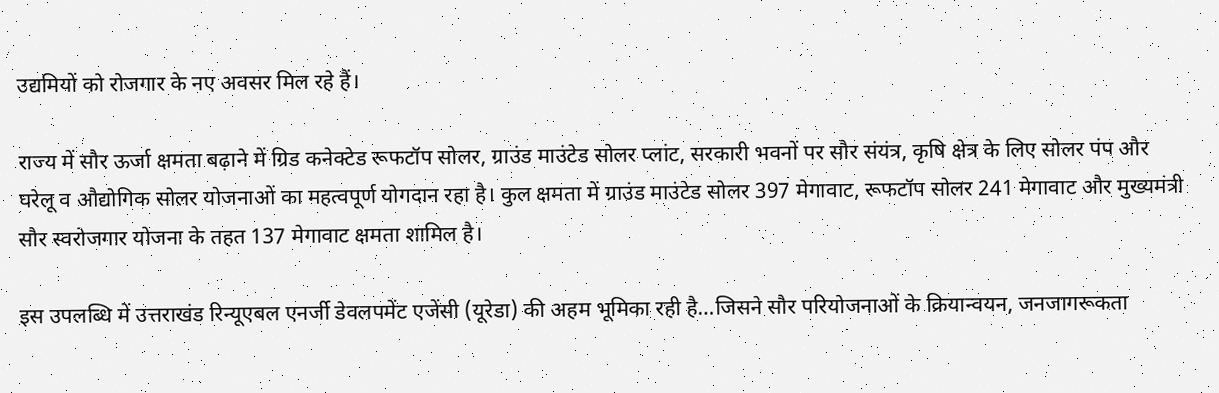उद्यमियों को रोजगार के नए अवसर मिल रहे हैं।

राज्य में सौर ऊर्जा क्षमता बढ़ाने में ग्रिड कनेक्टेड रूफटॉप सोलर, ग्राउंड माउंटेड सोलर प्लांट, सरकारी भवनों पर सौर संयंत्र, कृषि क्षेत्र के लिए सोलर पंप और घरेलू व औद्योगिक सोलर योजनाओं का महत्वपूर्ण योगदान रहा है। कुल क्षमता में ग्राउंड माउंटेड सोलर 397 मेगावाट, रूफटॉप सोलर 241 मेगावाट और मुख्यमंत्री सौर स्वरोजगार योजना के तहत 137 मेगावाट क्षमता शामिल है।

इस उपलब्धि में उत्तराखंड रिन्यूएबल एनर्जी डेवलपमेंट एजेंसी (यूरेडा) की अहम भूमिका रही है…जिसने सौर परियोजनाओं के क्रियान्वयन, जनजागरूकता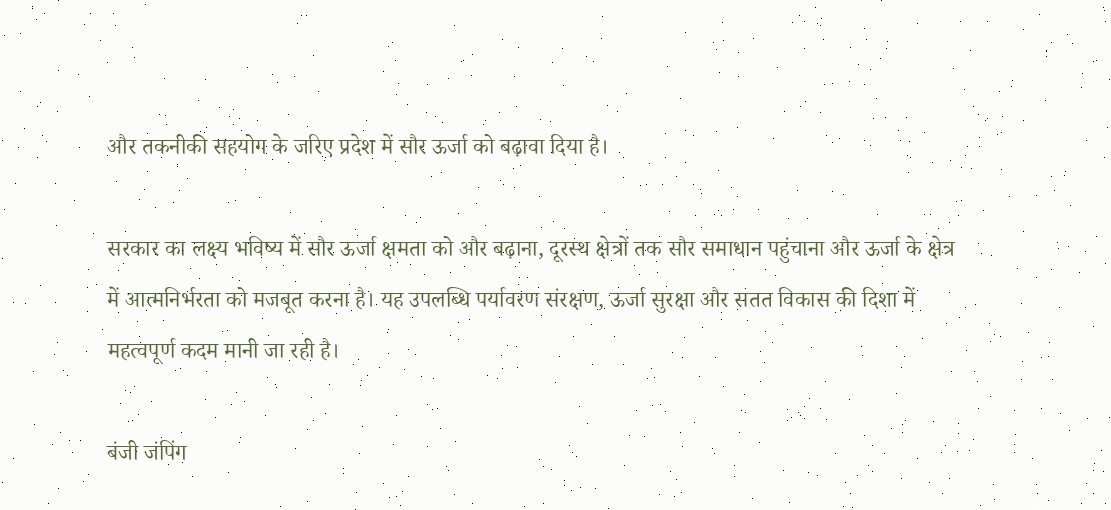और तकनीकी सहयोग के जरिए प्रदेश में सौर ऊर्जा को बढ़ावा दिया है।

सरकार का लक्ष्य भविष्य में सौर ऊर्जा क्षमता को और बढ़ाना, दूरस्थ क्षेत्रों तक सौर समाधान पहुंचाना और ऊर्जा के क्षेत्र में आत्मनिर्भरता को मजबूत करना है। यह उपलब्धि पर्यावरण संरक्षण, ऊर्जा सुरक्षा और सतत विकास की दिशा में महत्वपूर्ण कदम मानी जा रही है।

बंजी जंपिंग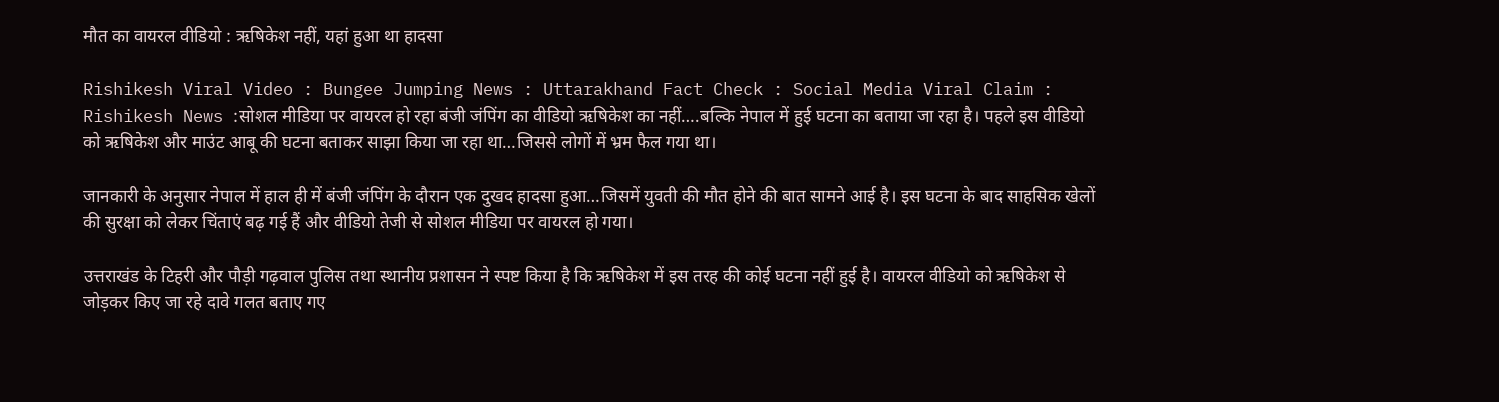मौत का वायरल वीडियो : ऋषिकेश नहीं, यहां हुआ था हादसा

Rishikesh Viral Video : Bungee Jumping News : Uttarakhand Fact Check : Social Media Viral Claim : Rishikesh News :सोशल मीडिया पर वायरल हो रहा बंजी जंपिंग का वीडियो ऋषिकेश का नहीं….बल्कि नेपाल में हुई घटना का बताया जा रहा है। पहले इस वीडियो को ऋषिकेश और माउंट आबू की घटना बताकर साझा किया जा रहा था…जिससे लोगों में भ्रम फैल गया था।

जानकारी के अनुसार नेपाल में हाल ही में बंजी जंपिंग के दौरान एक दुखद हादसा हुआ…जिसमें युवती की मौत होने की बात सामने आई है। इस घटना के बाद साहसिक खेलों की सुरक्षा को लेकर चिंताएं बढ़ गई हैं और वीडियो तेजी से सोशल मीडिया पर वायरल हो गया।

उत्तराखंड के टिहरी और पौड़ी गढ़वाल पुलिस तथा स्थानीय प्रशासन ने स्पष्ट किया है कि ऋषिकेश में इस तरह की कोई घटना नहीं हुई है। वायरल वीडियो को ऋषिकेश से जोड़कर किए जा रहे दावे गलत बताए गए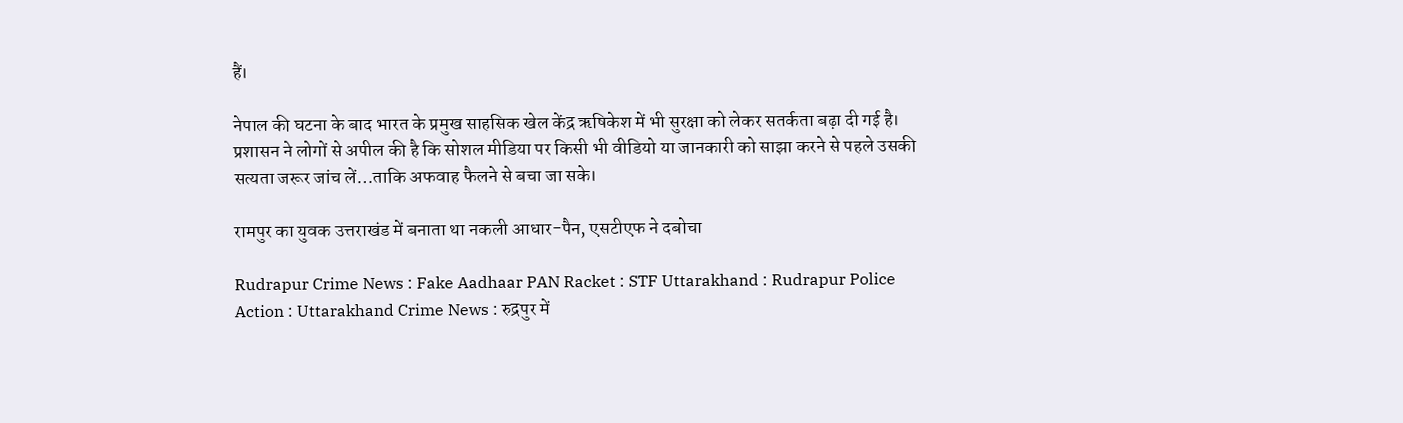हैं।

नेपाल की घटना के बाद भारत के प्रमुख साहसिक खेल केंद्र ऋषिकेश में भी सुरक्षा को लेकर सतर्कता बढ़ा दी गई है। प्रशासन ने लोगों से अपील की है कि सोशल मीडिया पर किसी भी वीडियो या जानकारी को साझा करने से पहले उसकी सत्यता जरूर जांच लें…ताकि अफवाह फैलने से बचा जा सके।

रामपुर का युवक उत्तराखंड में बनाता था नकली आधार-पैन, एसटीएफ ने दबोचा

Rudrapur Crime News : Fake Aadhaar PAN Racket : STF Uttarakhand : Rudrapur Police Action : Uttarakhand Crime News : रुद्रपुर में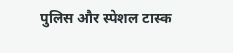पुलिस और स्पेशल टास्क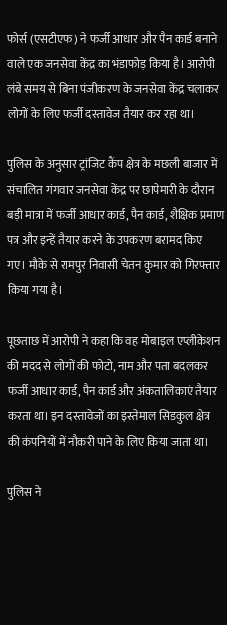फोर्स (एसटीएफ) ने फर्जी आधार और पैन कार्ड बनाने वाले एक जनसेवा केंद्र का भंडाफोड़ किया है। आरोपी लंबे समय से बिना पंजीकरण के जनसेवा केंद्र चलाकर लोगों के लिए फर्जी दस्तावेज तैयार कर रहा था।

पुलिस के अनुसार ट्रांजिट कैंप क्षेत्र के मछली बाजार में संचालित गंगवार जनसेवा केंद्र पर छापेमारी के दौरान बड़ी मात्रा में फर्जी आधार कार्ड, पैन कार्ड, शैक्षिक प्रमाण पत्र और इन्हें तैयार करने के उपकरण बरामद किए गए। मौके से रामपुर निवासी चेतन कुमार को गिरफ्तार किया गया है।

पूछताछ में आरोपी ने कहा कि वह मोबाइल एप्लीकेशन की मदद से लोगों की फोटो, नाम और पता बदलकर फर्जी आधार कार्ड, पैन कार्ड और अंकतालिकाएं तैयार करता था। इन दस्तावेजों का इस्तेमाल सिडकुल क्षेत्र की कंपनियों में नौकरी पाने के लिए किया जाता था।

पुलिस ने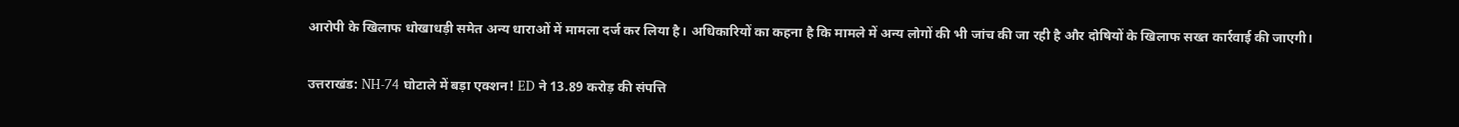आरोपी के खिलाफ धोखाधड़ी समेत अन्य धाराओं में मामला दर्ज कर लिया है। अधिकारियों का कहना है कि मामले में अन्य लोगों की भी जांच की जा रही है और दोषियों के खिलाफ सख्त कार्रवाई की जाएगी।

उत्तराखंड: NH-74 घोटाले में बड़ा एक्शन! ED ने 13.89 करोड़ की संपत्ति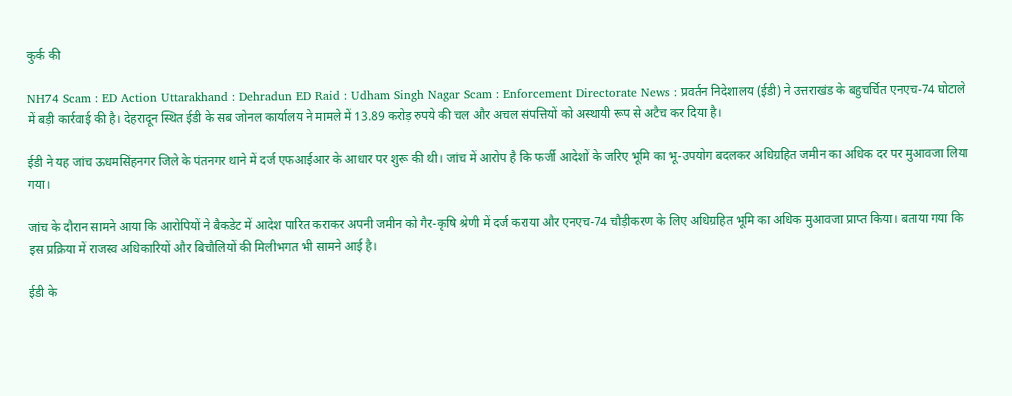कुर्क की

NH74 Scam : ED Action Uttarakhand : Dehradun ED Raid : Udham Singh Nagar Scam : Enforcement Directorate News : प्रवर्तन निदेशालय (ईडी) ने उत्तराखंड के बहुचर्चित एनएच-74 घोटाले में बड़ी कार्रवाई की है। देहरादून स्थित ईडी के सब जोनल कार्यालय ने मामले में 13.89 करोड़ रुपये की चल और अचल संपत्तियों को अस्थायी रूप से अटैच कर दिया है।

ईडी ने यह जांच ऊधमसिंहनगर जिले के पंतनगर थाने में दर्ज एफआईआर के आधार पर शुरू की थी। जांच में आरोप है कि फर्जी आदेशों के जरिए भूमि का भू-उपयोग बदलकर अधिग्रहित जमीन का अधिक दर पर मुआवजा लिया गया।

जांच के दौरान सामने आया कि आरोपियों ने बैकडेट में आदेश पारित कराकर अपनी जमीन को गैर-कृषि श्रेणी में दर्ज कराया और एनएच-74 चौड़ीकरण के लिए अधिग्रहित भूमि का अधिक मुआवजा प्राप्त किया। बताया गया कि इस प्रक्रिया में राजस्व अधिकारियों और बिचौलियों की मिलीभगत भी सामने आई है।

ईडी के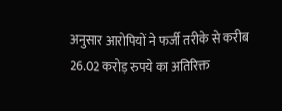अनुसार आरोपियों ने फर्जी तरीके से करीब 26.02 करोड़ रुपये का अतिरिक्त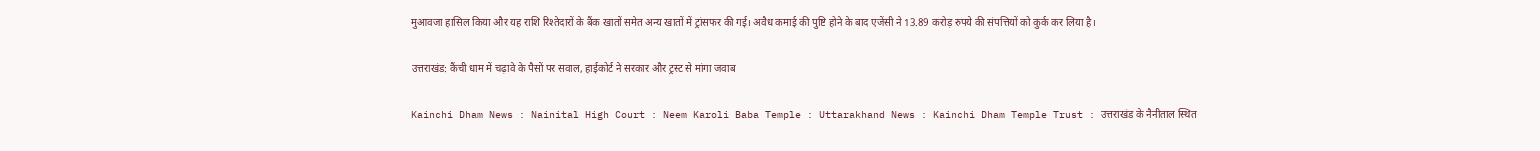मुआवजा हासिल किया और यह राशि रिश्तेदारों के बैंक खातों समेत अन्य खातों में ट्रांसफर की गई। अवैध कमाई की पुष्टि होने के बाद एजेंसी ने 13.89 करोड़ रुपये की संपत्तियों को कुर्क कर लिया है।

उत्तराखंड: कैंची धाम में चढ़ावे के पैसों पर सवाल, हाईकोर्ट ने सरकार और ट्रस्ट से मांगा जवाब

Kainchi Dham News : Nainital High Court : Neem Karoli Baba Temple : Uttarakhand News : Kainchi Dham Temple Trust : उत्तराखंड के नैनीताल स्थित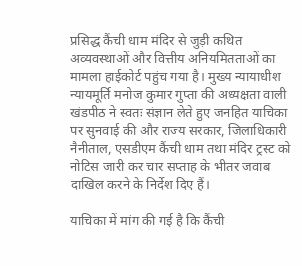प्रसिद्ध कैंची धाम मंदिर से जुड़ी कथित अव्यवस्थाओं और वित्तीय अनियमितताओं का मामला हाईकोर्ट पहुंच गया है। मुख्य न्यायाधीश न्यायमूर्ति मनोज कुमार गुप्ता की अध्यक्षता वाली खंडपीठ ने स्वतः संज्ञान लेते हुए जनहित याचिका पर सुनवाई की और राज्य सरकार, जिलाधिकारी नैनीताल, एसडीएम कैंची धाम तथा मंदिर ट्रस्ट को नोटिस जारी कर चार सप्ताह के भीतर जवाब दाखिल करने के निर्देश दिए हैं।

याचिका में मांग की गई है कि कैंची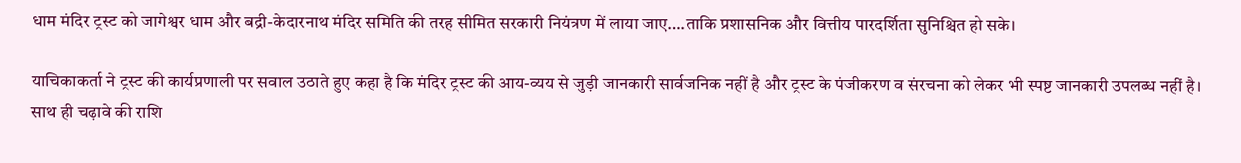धाम मंदिर ट्रस्ट को जागेश्वर धाम और बद्री-केदारनाथ मंदिर समिति की तरह सीमित सरकारी नियंत्रण में लाया जाए….ताकि प्रशासनिक और वित्तीय पारदर्शिता सुनिश्चित हो सके।

याचिकाकर्ता ने ट्रस्ट की कार्यप्रणाली पर सवाल उठाते हुए कहा है कि मंदिर ट्रस्ट की आय-व्यय से जुड़ी जानकारी सार्वजनिक नहीं है और ट्रस्ट के पंजीकरण व संरचना को लेकर भी स्पष्ट जानकारी उपलब्ध नहीं है। साथ ही चढ़ावे की राशि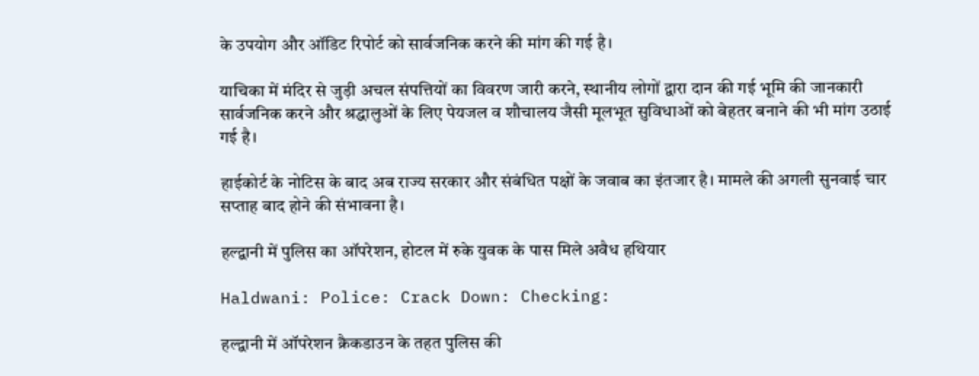के उपयोग और ऑडिट रिपोर्ट को सार्वजनिक करने की मांग की गई है।

याचिका में मंदिर से जुड़ी अचल संपत्तियों का विवरण जारी करने, स्थानीय लोगों द्वारा दान की गई भूमि की जानकारी सार्वजनिक करने और श्रद्धालुओं के लिए पेयजल व शौचालय जैसी मूलभूत सुविधाओं को बेहतर बनाने की भी मांग उठाई गई है।

हाईकोर्ट के नोटिस के बाद अब राज्य सरकार और संबंधित पक्षों के जवाब का इंतजार है। मामले की अगली सुनवाई चार सप्ताह बाद होने की संभावना है।

हल्द्वानी में पुलिस का ऑपरेशन, होटल में रुके युवक के पास मिले अवैध हथियार

Haldwani: Police: Crack Down: Checking:

हल्द्वानी में ऑपरेशन क्रैकडाउन के तहत पुलिस की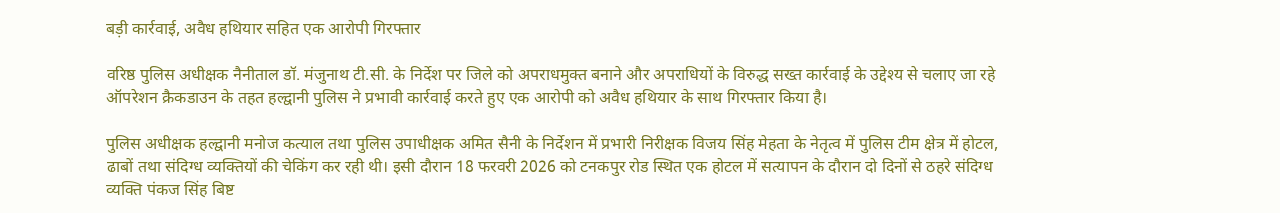बड़ी कार्रवाई, अवैध हथियार सहित एक आरोपी गिरफ्तार

वरिष्ठ पुलिस अधीक्षक नैनीताल डॉ. मंजुनाथ टी.सी. के निर्देश पर जिले को अपराधमुक्त बनाने और अपराधियों के विरुद्ध सख्त कार्रवाई के उद्देश्य से चलाए जा रहे ऑपरेशन क्रैकडाउन के तहत हल्द्वानी पुलिस ने प्रभावी कार्रवाई करते हुए एक आरोपी को अवैध हथियार के साथ गिरफ्तार किया है।

पुलिस अधीक्षक हल्द्वानी मनोज कत्याल तथा पुलिस उपाधीक्षक अमित सैनी के निर्देशन में प्रभारी निरीक्षक विजय सिंह मेहता के नेतृत्व में पुलिस टीम क्षेत्र में होटल, ढाबों तथा संदिग्ध व्यक्तियों की चेकिंग कर रही थी। इसी दौरान 18 फरवरी 2026 को टनकपुर रोड स्थित एक होटल में सत्यापन के दौरान दो दिनों से ठहरे संदिग्ध व्यक्ति पंकज सिंह बिष्ट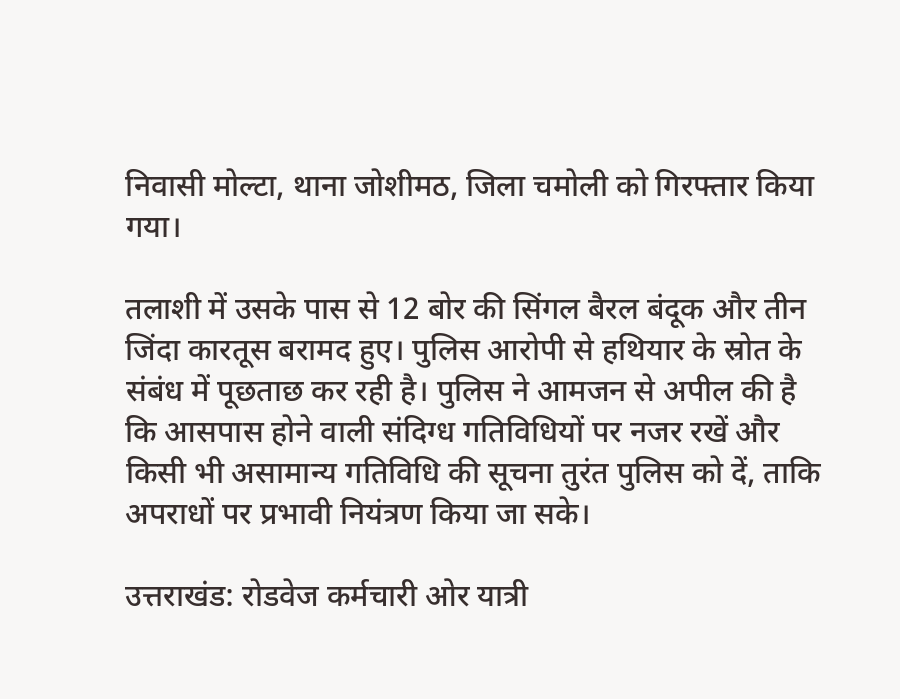निवासी मोल्टा, थाना जोशीमठ, जिला चमोली को गिरफ्तार किया गया।

तलाशी में उसके पास से 12 बोर की सिंगल बैरल बंदूक और तीन जिंदा कारतूस बरामद हुए। पुलिस आरोपी से हथियार के स्रोत के संबंध में पूछताछ कर रही है। पुलिस ने आमजन से अपील की है कि आसपास होने वाली संदिग्ध गतिविधियों पर नजर रखें और किसी भी असामान्य गतिविधि की सूचना तुरंत पुलिस को दें, ताकि अपराधों पर प्रभावी नियंत्रण किया जा सके।

उत्तराखंड: रोडवेज कर्मचारी ओर यात्री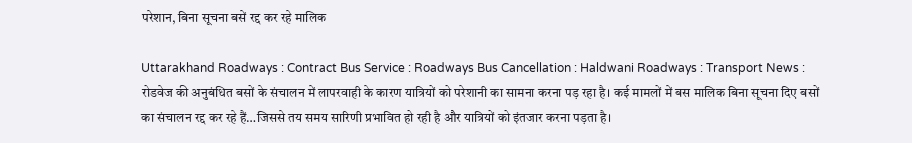परेशान, बिना सूचना बसें रद्द कर रहे मालिक

Uttarakhand Roadways : Contract Bus Service : Roadways Bus Cancellation : Haldwani Roadways : Transport News : रोडवेज की अनुबंधित बसों के संचालन में लापरवाही के कारण यात्रियों को परेशानी का सामना करना पड़ रहा है। कई मामलों में बस मालिक बिना सूचना दिए बसों का संचालन रद्द कर रहे हैं…जिससे तय समय सारिणी प्रभावित हो रही है और यात्रियों को इंतजार करना पड़ता है।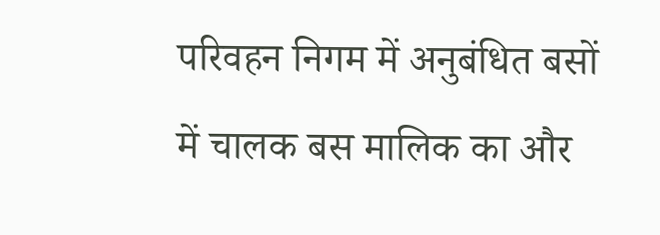परिवहन निगम में अनुबंधित बसों में चालक बस मालिक का और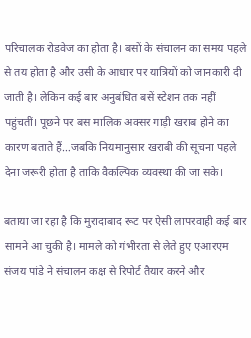परिचालक रोडवेज का होता है। बसों के संचालन का समय पहले से तय होता है और उसी के आधार पर यात्रियों को जानकारी दी जाती है। लेकिन कई बार अनुबंधित बसें स्टेशन तक नहीं पहुंचतीं। पूछने पर बस मालिक अक्सर गाड़ी खराब होने का कारण बताते हैं…जबकि नियमानुसार खराबी की सूचना पहले देना जरूरी होता है ताकि वैकल्पिक व्यवस्था की जा सके।

बताया जा रहा है कि मुरादाबाद रूट पर ऐसी लापरवाही कई बार सामने आ चुकी है। मामले को गंभीरता से लेते हुए एआरएम संजय पांडे ने संचालन कक्ष से रिपोर्ट तैयार करने और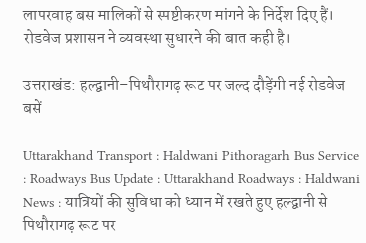लापरवाह बस मालिकों से स्पष्टीकरण मांगने के निर्देश दिए हैं। रोडवेज प्रशासन ने व्यवस्था सुधारने की बात कही है।

उत्तराखंड: हल्द्वानी–पिथौरागढ़ रूट पर जल्द दौड़ेंगी नई रोडवेज बसें

Uttarakhand Transport : Haldwani Pithoragarh Bus Service : Roadways Bus Update : Uttarakhand Roadways : Haldwani News : यात्रियों की सुविधा को ध्यान में रखते हुए हल्द्वानी से पिथौरागढ़ रूट पर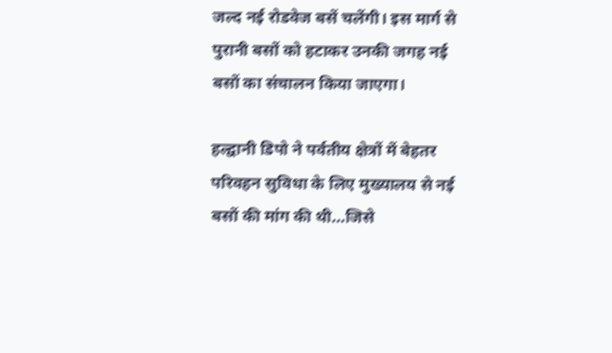जल्द नई रोडवेज बसें चलेंगी। इस मार्ग से पुरानी बसों को हटाकर उनकी जगह नई बसों का संचालन किया जाएगा।

हल्द्वानी डिपो ने पर्वतीय क्षेत्रों में बेहतर परिवहन सुविधा के लिए मुख्यालय से नई बसों की मांग की थी…जिसे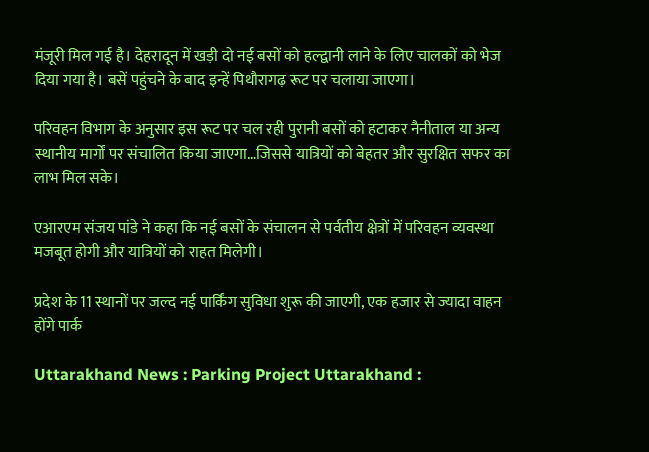मंजूरी मिल गई है। देहरादून में खड़ी दो नई बसों को हल्द्वानी लाने के लिए चालकों को भेज दिया गया है। बसें पहुंचने के बाद इन्हें पिथौरागढ़ रूट पर चलाया जाएगा।

परिवहन विभाग के अनुसार इस रूट पर चल रही पुरानी बसों को हटाकर नैनीताल या अन्य स्थानीय मार्गों पर संचालित किया जाएगा…जिससे यात्रियों को बेहतर और सुरक्षित सफर का लाभ मिल सके।

एआरएम संजय पांडे ने कहा कि नई बसों के संचालन से पर्वतीय क्षेत्रों में परिवहन व्यवस्था मजबूत होगी और यात्रियों को राहत मिलेगी।

प्रदेश के 11 स्थानों पर जल्द नई पार्किंग सुविधा शुरू की जाएगी, एक हजार से ज्यादा वाहन होंगे पार्क

Uttarakhand News : Parking Project Uttarakhand :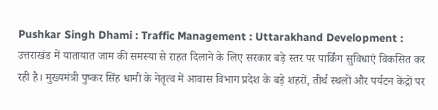Pushkar Singh Dhami : Traffic Management : Uttarakhand Development : उत्तराखंड में यातायात जाम की समस्या से राहत दिलाने के लिए सरकार बड़े स्तर पर पार्किंग सुविधाएं विकसित कर रही है। मुख्यमंत्री पुष्कर सिंह धामी के नेतृत्व में आवास विभाग प्रदेश के बड़े शहरों, तीर्थ स्थलों और पर्यटन केंद्रों पर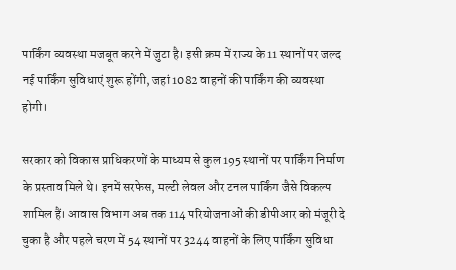पार्किंग व्यवस्था मजबूत करने में जुटा है। इसी क्रम में राज्य के 11 स्थानों पर जल्द नई पार्किंग सुविधाएं शुरू होंगी, जहां 1082 वाहनों की पार्किंग की व्यवस्था होगी।

सरकार को विकास प्राधिकरणों के माध्यम से कुल 195 स्थानों पर पार्किंग निर्माण के प्रस्ताव मिले थे। इनमें सरफेस, मल्टी लेवल और टनल पार्किंग जैसे विकल्प शामिल हैं। आवास विभाग अब तक 114 परियोजनाओं की डीपीआर को मंजूरी दे चुका है और पहले चरण में 54 स्थानों पर 3244 वाहनों के लिए पार्किंग सुविधा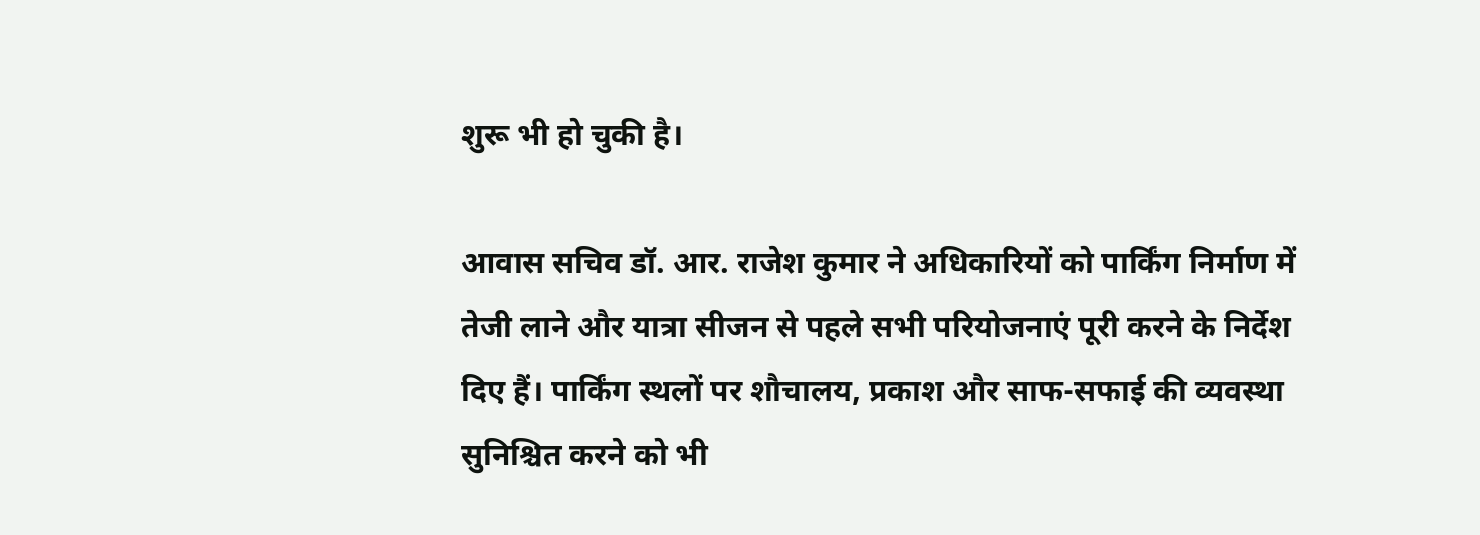शुरू भी हो चुकी है।

आवास सचिव डॉ. आर. राजेश कुमार ने अधिकारियों को पार्किंग निर्माण में तेजी लाने और यात्रा सीजन से पहले सभी परियोजनाएं पूरी करने के निर्देश दिए हैं। पार्किंग स्थलों पर शौचालय, प्रकाश और साफ-सफाई की व्यवस्था सुनिश्चित करने को भी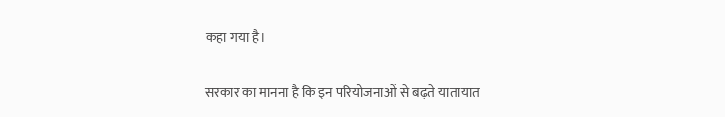कहा गया है।

सरकार का मानना है कि इन परियोजनाओं से बढ़ते यातायात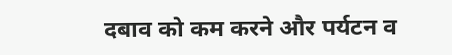दबाव को कम करने और पर्यटन व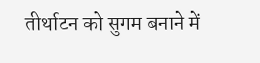तीर्थाटन को सुगम बनाने में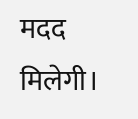मदद मिलेगी।